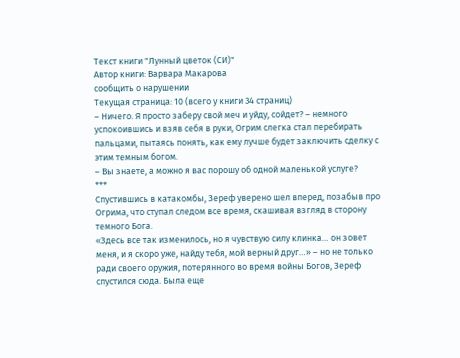Текст книги "Лунный цветок (СИ)"
Автор книги: Варвара Макарова
сообщить о нарушении
Текущая страница: 10 (всего у книги 34 страниц)
– Ничего. Я просто заберу свой меч и уйду, сойдет? – немного успокоившись и взяв себя в руки, Огрим слегка стал перебирать пальцами, пытаясь понять, как ему лучше будет заключить сделку с этим темным богом.
– Вы знаете, а можно я вас порошу об одной маленькой услуге?
***
Спустившись в катакомбы, Зереф уверено шел вперед, позабыв про Огрима, что ступал следом все время, скашивая взгляд в сторону темного Бога.
«Здесь все так изменилось, но я чувствую силу клинка… он зовет меня, и я скоро уже, найду тебя, мой верный друг…» – но не только ради своего оружия, потерянного во время войны Богов, Зереф спустился сюда. Была еще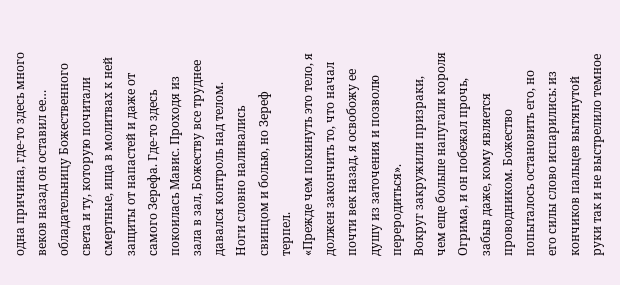одна причина, где-то здесь много веков назад он оставил ее… обладательницу Божественного света и ту, которую почитали смертные, ища в молитвах к ней защиты от напастей и даже от самого Зерефа. Где-то здесь покоилась Мавис. Проходя из зала в зал, Божеству все труднее давался контроль над телом. Ноги словно наливались свинцом и болью, но Зереф терпел.
«Прежде чем покинуть это тело, я должен закончить то, что начал почти век назад, я освобожу ее душу из заточения и позволю переродиться».
Вокруг закружили призраки, чем еще больше напугали короля Огрима, и он побежал прочь, забыв даже, кому является проводником. Божество попыталось остановить его, но его силы слово испарились: из кончиков пальцев вытянутой руки так и не выстрелило темное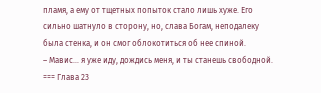пламя, а ему от тщетных попыток стало лишь хуже. Его сильно шатнуло в сторону, но, слава Богам, неподалеку была стенка, и он смог облокотиться об нее спиной.
– Мавис… я уже иду, дождись меня, и ты станешь свободной.
=== Глава 23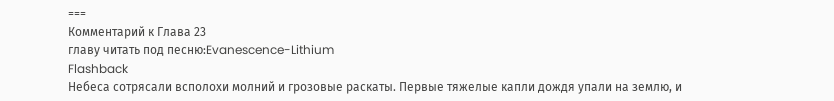===
Комментарий к Глава 23
главу читать под песню:Evanescence-Lithium
Flashback
Небеса сотрясали всполохи молний и грозовые раскаты. Первые тяжелые капли дождя упали на землю, и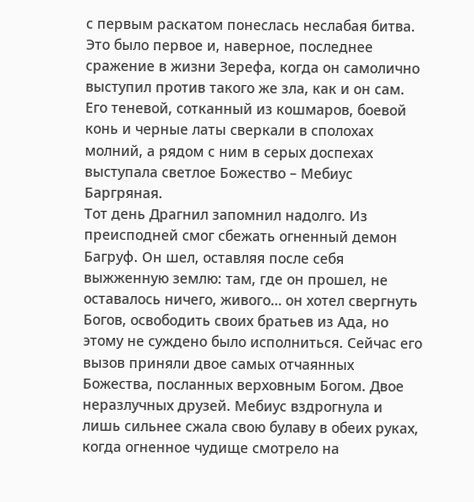с первым раскатом понеслась неслабая битва. Это было первое и, наверное, последнее сражение в жизни Зерефа, когда он самолично выступил против такого же зла, как и он сам. Его теневой, сотканный из кошмаров, боевой конь и черные латы сверкали в сполохах молний, а рядом с ним в серых доспехах выступала светлое Божество – Мебиус Баргряная.
Тот день Драгнил запомнил надолго. Из преисподней смог сбежать огненный демон Багруф. Он шел, оставляя после себя выжженную землю: там, где он прошел, не оставалось ничего, живого… он хотел свергнуть Богов, освободить своих братьев из Ада, но этому не суждено было исполниться. Сейчас его вызов приняли двое самых отчаянных Божества, посланных верховным Богом. Двое неразлучных друзей. Мебиус вздрогнула и лишь сильнее сжала свою булаву в обеих руках, когда огненное чудище смотрело на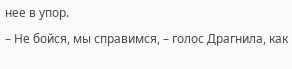нее в упор.
– Не бойся, мы справимся, – голос Драгнила, как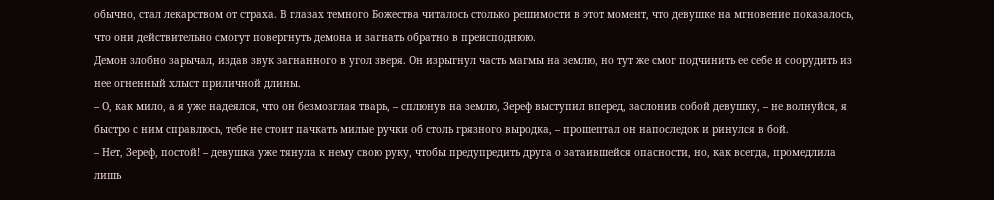обычно, стал лекарством от страха. В глазах темного Божества читалось столько решимости в этот момент, что девушке на мгновение показалось, что они действительно смогут повергнуть демона и загнать обратно в преисподнюю.
Демон злобно зарычал, издав звук загнанного в угол зверя. Он изрыгнул часть магмы на землю, но тут же смог подчинить ее себе и соорудить из нее огненный хлыст приличной длины.
– О, как мило, а я уже надеялся, что он безмозглая тварь, – сплюнув на землю, Зереф выступил вперед, заслонив собой девушку, – не волнуйся, я быстро с ним справлюсь, тебе не стоит пачкать милые ручки об столь грязного выродка, – прошептал он напоследок и ринулся в бой.
– Нет, Зереф, постой! – девушка уже тянула к нему свою руку, чтобы предупредить друга о затаившейся опасности, но, как всегда, промедлила лишь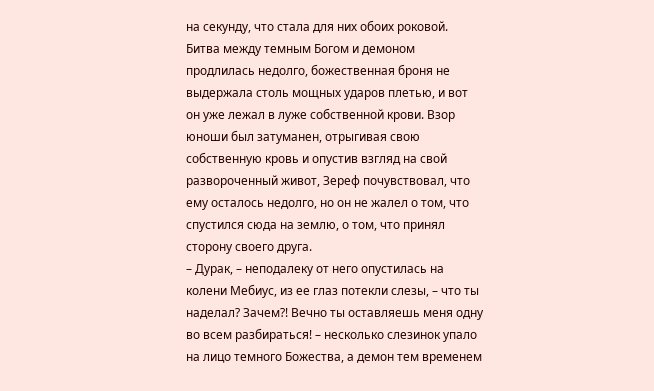на секунду, что стала для них обоих роковой.
Битва между темным Богом и демоном продлилась недолго, божественная броня не выдержала столь мощных ударов плетью, и вот он уже лежал в луже собственной крови. Взор юноши был затуманен, отрыгивая свою собственную кровь и опустив взгляд на свой развороченный живот, Зереф почувствовал, что ему осталось недолго, но он не жалел о том, что спустился сюда на землю, о том, что принял сторону своего друга.
– Дурак, – неподалеку от него опустилась на колени Мебиус, из ее глаз потекли слезы, – что ты наделал? Зачем?! Вечно ты оставляешь меня одну во всем разбираться! – несколько слезинок упало на лицо темного Божества, а демон тем временем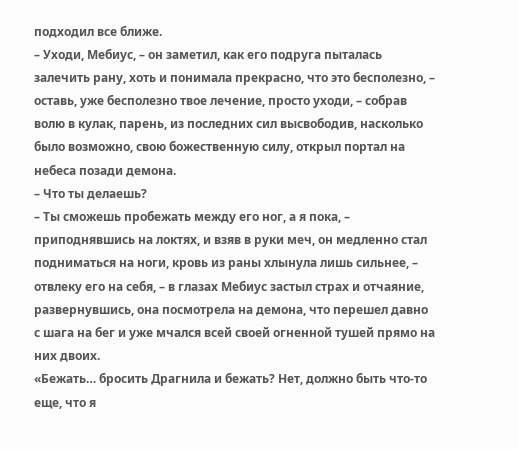подходил все ближе.
– Уходи, Мебиус, – он заметил, как его подруга пыталась залечить рану, хоть и понимала прекрасно, что это бесполезно, – оставь, уже бесполезно твое лечение, просто уходи, – собрав волю в кулак, парень, из последних сил высвободив, насколько было возможно, свою божественную силу, открыл портал на небеса позади демона.
– Что ты делаешь?
– Ты сможешь пробежать между его ног, а я пока, – приподнявшись на локтях, и взяв в руки меч, он медленно стал подниматься на ноги, кровь из раны хлынула лишь сильнее, – отвлеку его на себя, – в глазах Мебиус застыл страх и отчаяние, развернувшись, она посмотрела на демона, что перешел давно с шага на бег и уже мчался всей своей огненной тушей прямо на них двоих.
«Бежать… бросить Драгнила и бежать? Нет, должно быть что-то еще, что я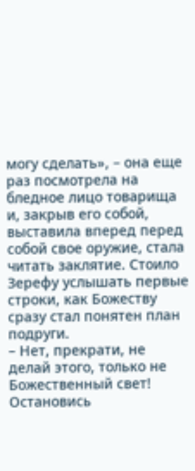могу сделать», – она еще раз посмотрела на бледное лицо товарища и, закрыв его собой, выставила вперед перед собой свое оружие, стала читать заклятие. Стоило Зерефу услышать первые строки, как Божеству сразу стал понятен план подруги.
– Нет, прекрати, не делай этого, только не Божественный свет! Остановись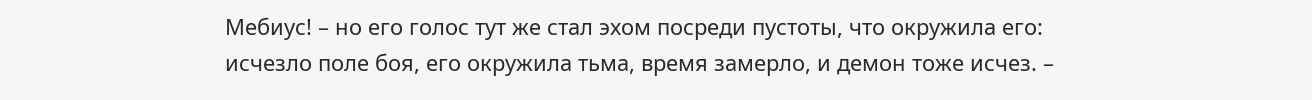Мебиус! – но его голос тут же стал эхом посреди пустоты, что окружила его: исчезло поле боя, его окружила тьма, время замерло, и демон тоже исчез. –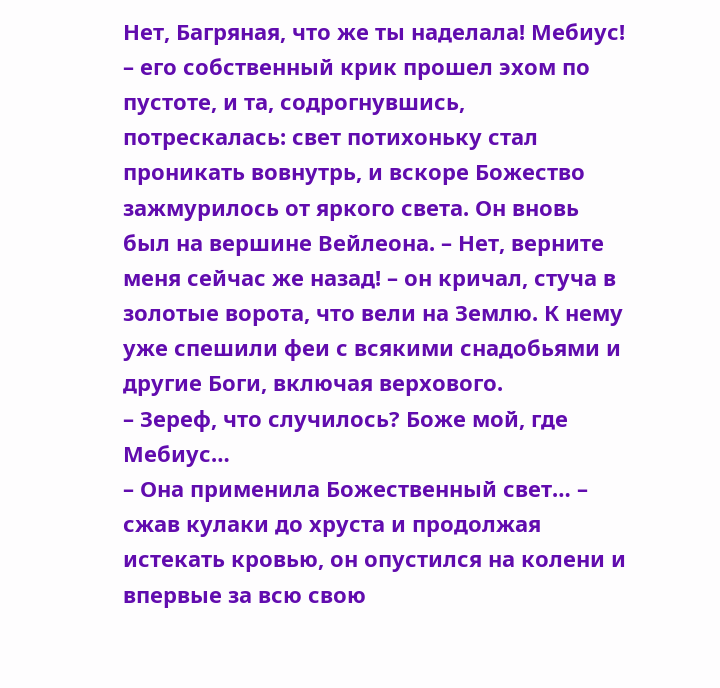Нет, Багряная, что же ты наделала! Мебиус! – его собственный крик прошел эхом по пустоте, и та, содрогнувшись, потрескалась: свет потихоньку стал проникать вовнутрь, и вскоре Божество зажмурилось от яркого света. Он вновь был на вершине Вейлеона. – Нет, верните меня сейчас же назад! – он кричал, стуча в золотые ворота, что вели на Землю. К нему уже спешили феи с всякими снадобьями и другие Боги, включая верхового.
– Зереф, что случилось? Боже мой, где Мебиус…
– Она применила Божественный свет… – сжав кулаки до хруста и продолжая истекать кровью, он опустился на колени и впервые за всю свою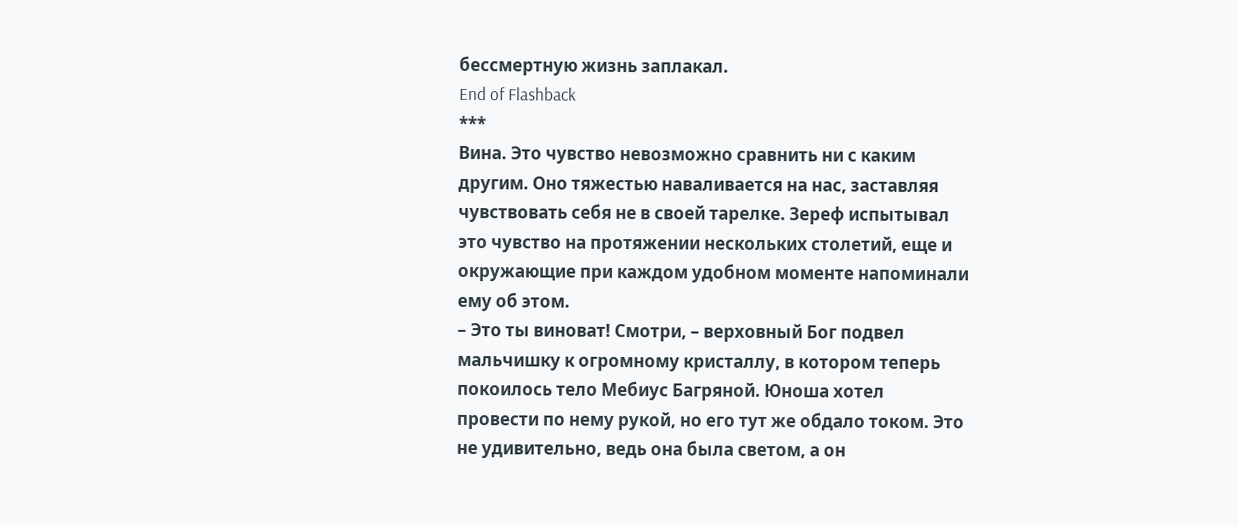бессмертную жизнь заплакал.
End of Flashback
***
Вина. Это чувство невозможно сравнить ни с каким другим. Оно тяжестью наваливается на нас, заставляя чувствовать себя не в своей тарелке. Зереф испытывал это чувство на протяжении нескольких столетий, еще и окружающие при каждом удобном моменте напоминали ему об этом.
– Это ты виноват! Смотри, – верховный Бог подвел мальчишку к огромному кристаллу, в котором теперь покоилось тело Мебиус Багряной. Юноша хотел провести по нему рукой, но его тут же обдало током. Это не удивительно, ведь она была светом, а он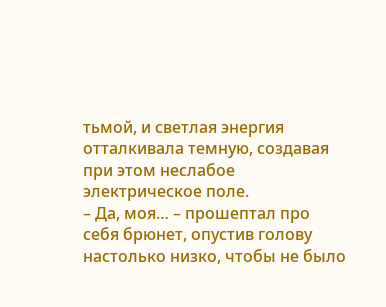тьмой, и светлая энергия отталкивала темную, создавая при этом неслабое электрическое поле.
– Да, моя… – прошептал про себя брюнет, опустив голову настолько низко, чтобы не было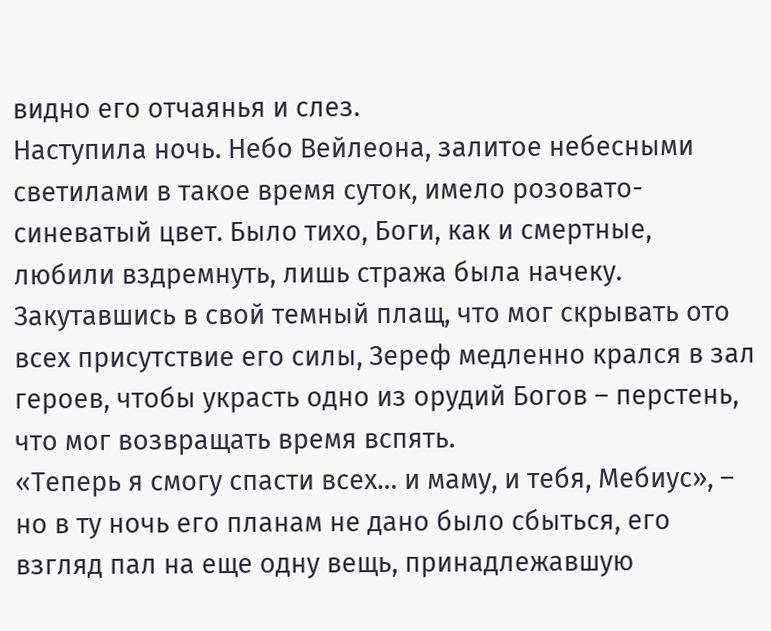видно его отчаянья и слез.
Наступила ночь. Небо Вейлеона, залитое небесными светилами в такое время суток, имело розовато-синеватый цвет. Было тихо, Боги, как и смертные, любили вздремнуть, лишь стража была начеку. Закутавшись в свой темный плащ, что мог скрывать ото всех присутствие его силы, Зереф медленно крался в зал героев, чтобы украсть одно из орудий Богов – перстень, что мог возвращать время вспять.
«Теперь я смогу спасти всех… и маму, и тебя, Мебиус», – но в ту ночь его планам не дано было сбыться, его взгляд пал на еще одну вещь, принадлежавшую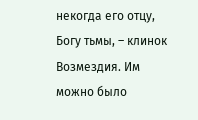некогда его отцу, Богу тьмы, – клинок Возмездия. Им можно было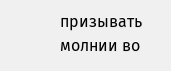призывать молнии во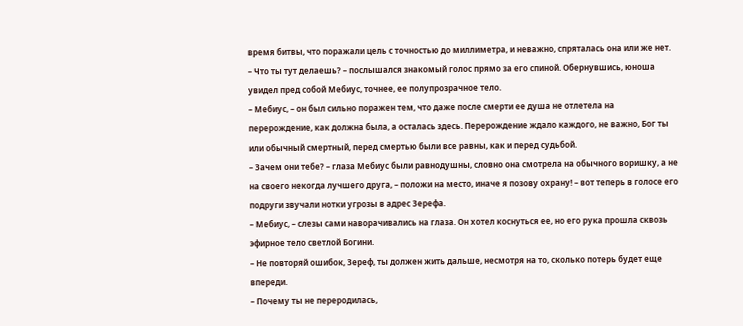время битвы, что поражали цель с точностью до миллиметра, и неважно, спряталась она или же нет.
– Что ты тут делаешь? – послышался знакомый голос прямо за его спиной. Обернувшись, юноша увидел пред собой Мебиус, точнее, ее полупрозрачное тело.
– Мебиус, – он был сильно поражен тем, что даже после смерти ее душа не отлетела на перерождение, как должна была, а осталась здесь. Перерождение ждало каждого, не важно, Бог ты или обычный смертный, перед смертью были все равны, как и перед судьбой.
– Зачем они тебе? – глаза Мебиус были равнодушны, словно она смотрела на обычного воришку, а не на своего некогда лучшего друга, – положи на место, иначе я позову охрану! – вот теперь в голосе его подруги звучали нотки угрозы в адрес Зерефа.
– Мебиус, – слезы сами наворачивались на глаза. Он хотел коснуться ее, но его рука прошла сквозь эфирное тело светлой Богини.
– Не повторяй ошибок, Зереф, ты должен жить дальше, несмотря на то, сколько потерь будет еще впереди.
– Почему ты не переродилась,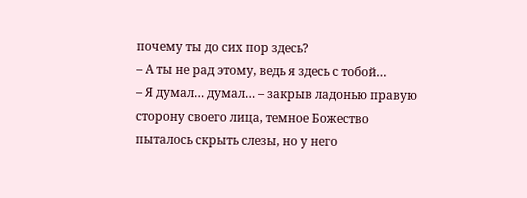почему ты до сих пор здесь?
– А ты не рад этому, ведь я здесь с тобой…
– Я думал… думал… – закрыв ладонью правую сторону своего лица, темное Божество пыталось скрыть слезы, но у него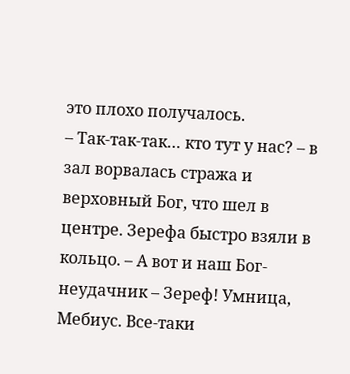это плохо получалось.
– Так-так-так… кто тут у нас? – в зал ворвалась стража и верховный Бог, что шел в центре. Зерефа быстро взяли в кольцо. – А вот и наш Бог-неудачник – Зереф! Умница, Мебиус. Все-таки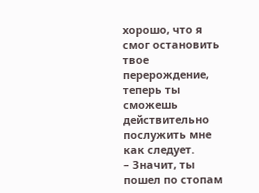хорошо, что я смог остановить твое перерождение, теперь ты сможешь действительно послужить мне как следует.
– Значит, ты пошел по стопам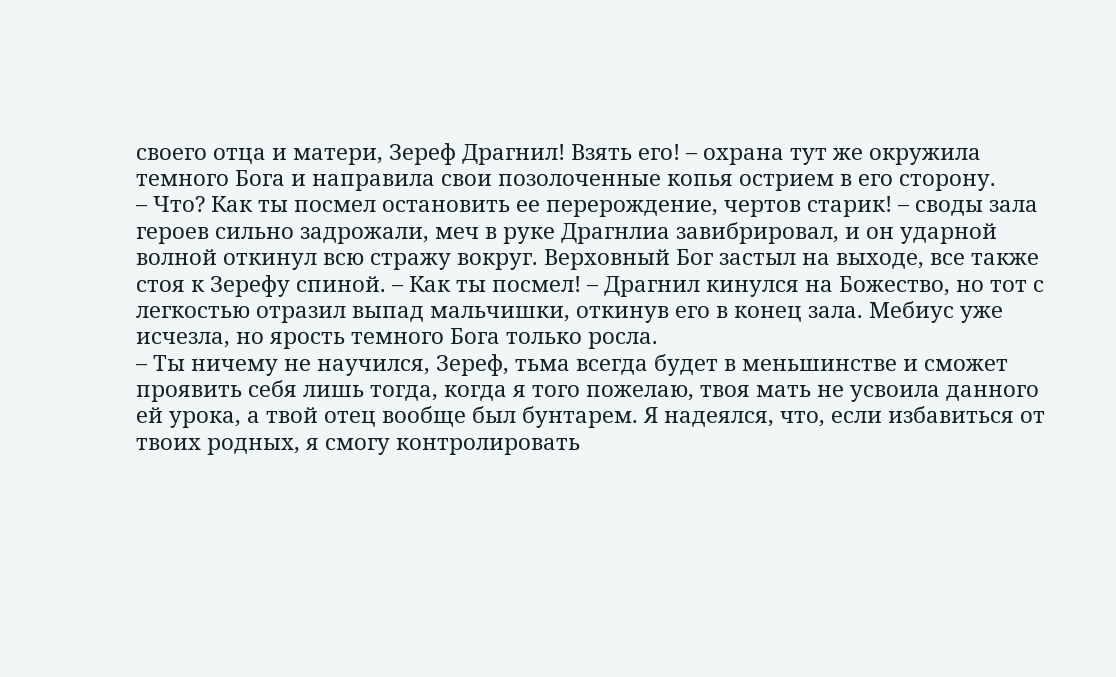своего отца и матери, Зереф Драгнил! Взять его! – охрана тут же окружила темного Бога и направила свои позолоченные копья острием в его сторону.
– Что? Как ты посмел остановить ее перерождение, чертов старик! – своды зала героев сильно задрожали, меч в руке Драгнлиа завибрировал, и он ударной волной откинул всю стражу вокруг. Верховный Бог застыл на выходе, все также стоя к Зерефу спиной. – Как ты посмел! – Драгнил кинулся на Божество, но тот с легкостью отразил выпад мальчишки, откинув его в конец зала. Мебиус уже исчезла, но ярость темного Бога только росла.
– Ты ничему не научился, Зереф, тьма всегда будет в меньшинстве и сможет проявить себя лишь тогда, когда я того пожелаю, твоя мать не усвоила данного ей урока, а твой отец вообще был бунтарем. Я надеялся, что, если избавиться от твоих родных, я смогу контролировать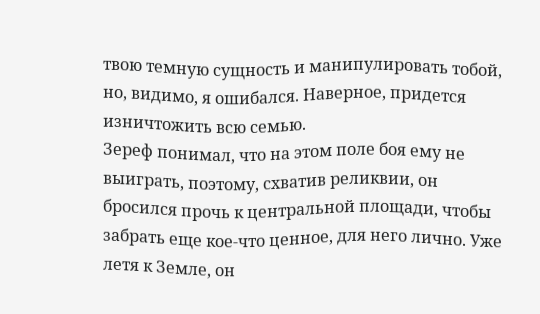твою темную сущность и манипулировать тобой, но, видимо, я ошибался. Наверное, придется изничтожить всю семью.
Зереф понимал, что на этом поле боя ему не выиграть, поэтому, схватив реликвии, он бросился прочь к центральной площади, чтобы забрать еще кое-что ценное, для него лично. Уже летя к Земле, он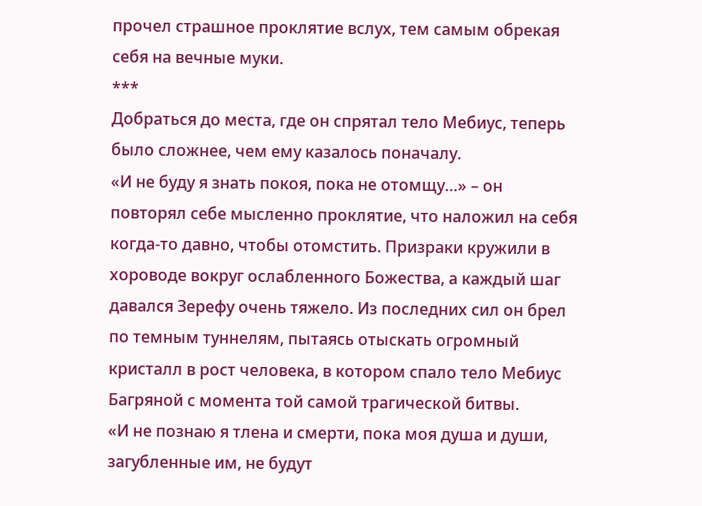прочел страшное проклятие вслух, тем самым обрекая себя на вечные муки.
***
Добраться до места, где он спрятал тело Мебиус, теперь было сложнее, чем ему казалось поначалу.
«И не буду я знать покоя, пока не отомщу…» – он повторял себе мысленно проклятие, что наложил на себя когда-то давно, чтобы отомстить. Призраки кружили в хороводе вокруг ослабленного Божества, а каждый шаг давался Зерефу очень тяжело. Из последних сил он брел по темным туннелям, пытаясь отыскать огромный кристалл в рост человека, в котором спало тело Мебиус Багряной с момента той самой трагической битвы.
«И не познаю я тлена и смерти, пока моя душа и души, загубленные им, не будут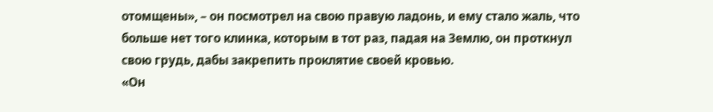отомщены», – он посмотрел на свою правую ладонь, и ему стало жаль, что больше нет того клинка, которым в тот раз, падая на Землю, он проткнул свою грудь, дабы закрепить проклятие своей кровью.
«Он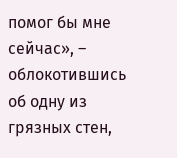помог бы мне сейчас», – облокотившись об одну из грязных стен,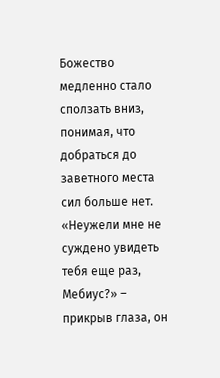Божество медленно стало сползать вниз, понимая, что добраться до заветного места сил больше нет.
«Неужели мне не суждено увидеть тебя еще раз, Мебиус?» – прикрыв глаза, он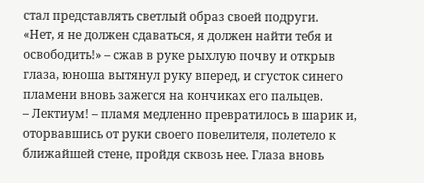стал представлять светлый образ своей подруги.
«Нет, я не должен сдаваться, я должен найти тебя и освободить!» – сжав в руке рыхлую почву и открыв глаза, юноша вытянул руку вперед, и сгусток синего пламени вновь зажегся на кончиках его пальцев.
– Лектиум! – пламя медленно превратилось в шарик и, оторвавшись от руки своего повелителя, полетело к ближайшей стене, пройдя сквозь нее. Глаза вновь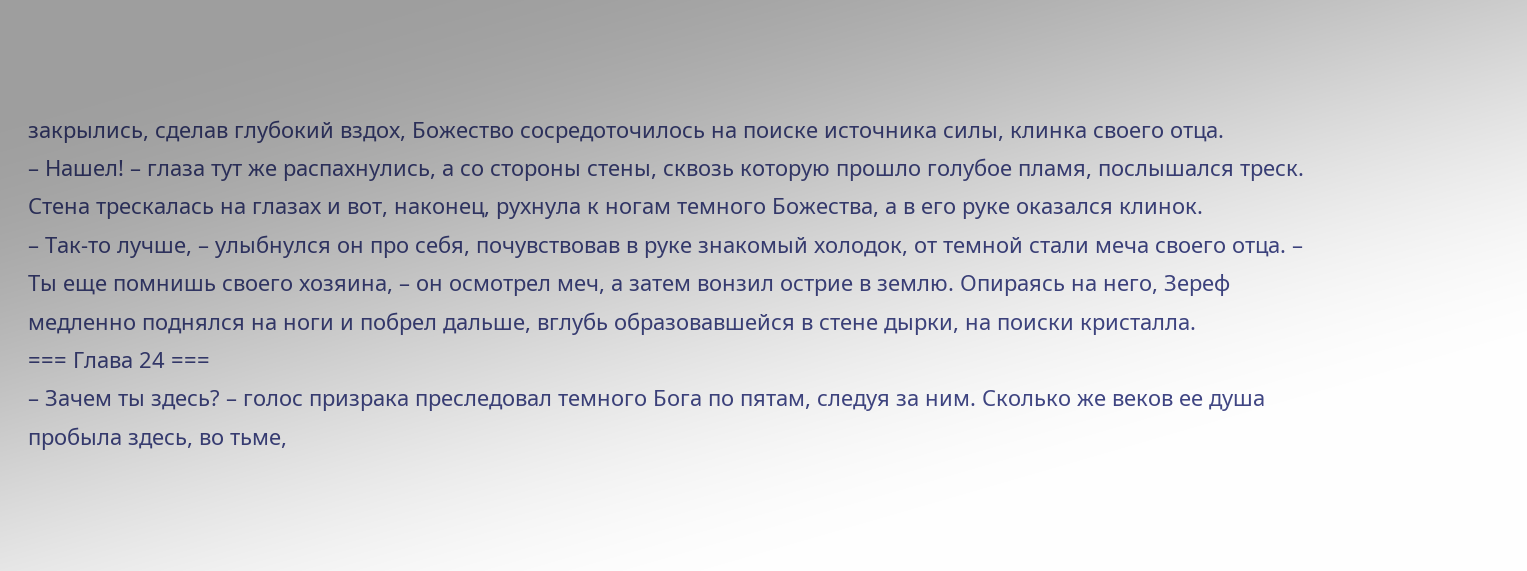закрылись, сделав глубокий вздох, Божество сосредоточилось на поиске источника силы, клинка своего отца.
– Нашел! – глаза тут же распахнулись, а со стороны стены, сквозь которую прошло голубое пламя, послышался треск. Стена трескалась на глазах и вот, наконец, рухнула к ногам темного Божества, а в его руке оказался клинок.
– Так-то лучше, – улыбнулся он про себя, почувствовав в руке знакомый холодок, от темной стали меча своего отца. – Ты еще помнишь своего хозяина, – он осмотрел меч, а затем вонзил острие в землю. Опираясь на него, Зереф медленно поднялся на ноги и побрел дальше, вглубь образовавшейся в стене дырки, на поиски кристалла.
=== Глава 24 ===
– Зачем ты здесь? – голос призрака преследовал темного Бога по пятам, следуя за ним. Сколько же веков ее душа пробыла здесь, во тьме,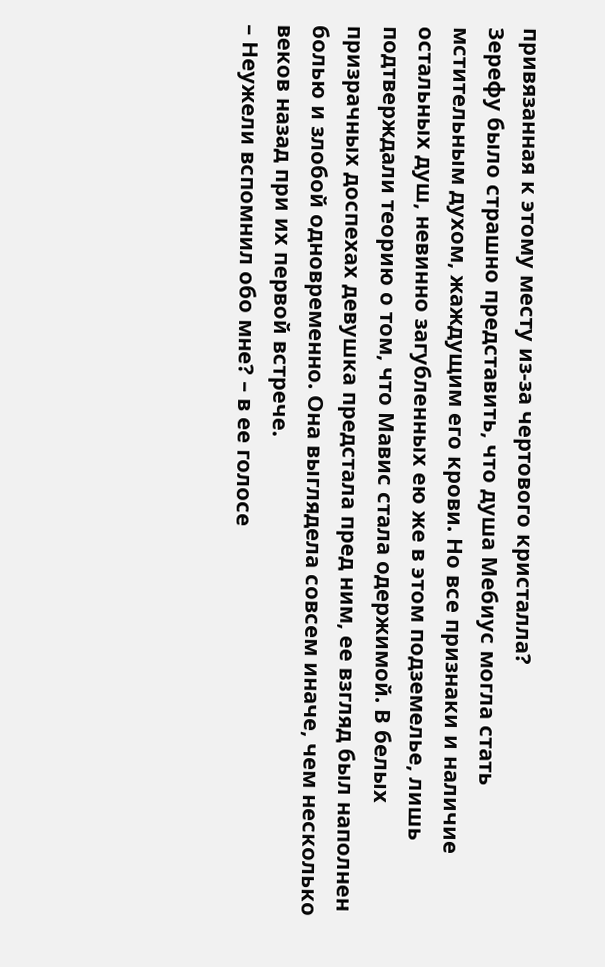привязанная к этому месту из-за чертового кристалла?
Зерефу было страшно представить, что душа Мебиус могла стать мстительным духом, жаждущим его крови. Но все признаки и наличие остальных душ, невинно загубленных ею же в этом подземелье, лишь подтверждали теорию о том, что Мавис стала одержимой. В белых призрачных доспехах девушка предстала пред ним, ее взгляд был наполнен болью и злобой одновременно. Она выглядела совсем иначе, чем несколько веков назад при их первой встрече.
– Неужели вспомнил обо мне? – в ее голосе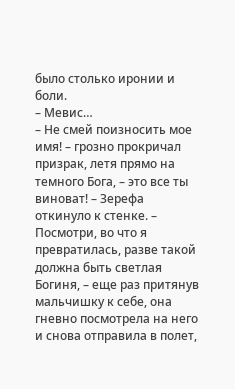было столько иронии и боли.
– Мевис…
– Не смей поизносить мое имя! – грозно прокричал призрак, летя прямо на темного Бога, – это все ты виноват! – Зерефа откинуло к стенке. – Посмотри, во что я превратилась, разве такой должна быть светлая Богиня, – еще раз притянув мальчишку к себе, она гневно посмотрела на него и снова отправила в полет,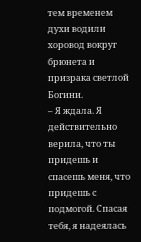тем временем духи водили хоровод вокруг брюнета и призрака светлой Богини.
– Я ждала. Я действительно верила, что ты придешь и спасешь меня, что придешь с подмогой. Спасая тебя, я надеялась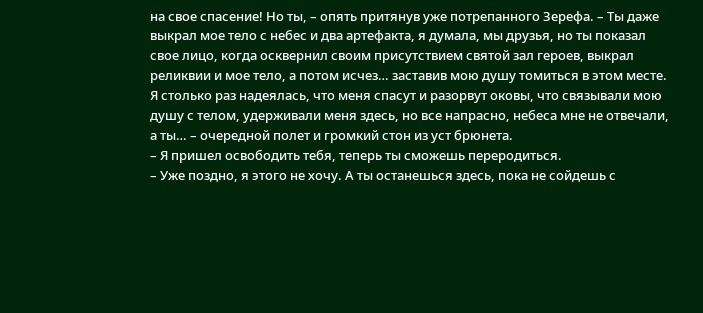на свое спасение! Но ты, – опять притянув уже потрепанного Зерефа. – Ты даже выкрал мое тело с небес и два артефакта, я думала, мы друзья, но ты показал свое лицо, когда осквернил своим присутствием святой зал героев, выкрал реликвии и мое тело, а потом исчез… заставив мою душу томиться в этом месте. Я столько раз надеялась, что меня спасут и разорвут оковы, что связывали мою душу с телом, удерживали меня здесь, но все напрасно, небеса мне не отвечали, а ты… – очередной полет и громкий стон из уст брюнета.
– Я пришел освободить тебя, теперь ты сможешь переродиться.
– Уже поздно, я этого не хочу. А ты останешься здесь, пока не сойдешь с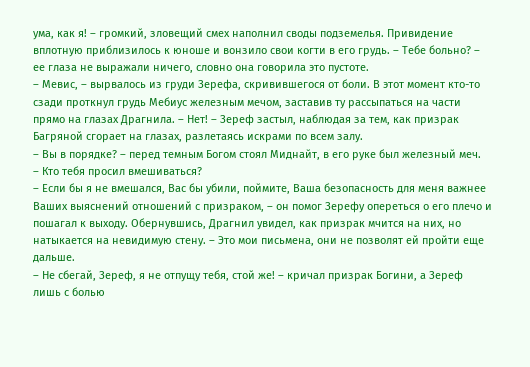ума, как я! – громкий, зловещий смех наполнил своды подземелья. Привидение вплотную приблизилось к юноше и вонзило свои когти в его грудь. – Тебе больно? – ее глаза не выражали ничего, словно она говорила это пустоте.
– Мевис, – вырвалось из груди Зерефа, скривившегося от боли. В этот момент кто-то сзади проткнул грудь Мебиус железным мечом, заставив ту рассыпаться на части прямо на глазах Драгнила. – Нет! – Зереф застыл, наблюдая за тем, как призрак Багряной сгорает на глазах, разлетаясь искрами по всем залу.
– Вы в порядке? – перед темным Богом стоял Миднайт, в его руке был железный меч.
– Кто тебя просил вмешиваться?
– Если бы я не вмешался, Вас бы убили, поймите, Ваша безопасность для меня важнее Ваших выяснений отношений с призраком, – он помог Зерефу опереться о его плечо и пошагал к выходу. Обернувшись, Драгнил увидел, как призрак мчится на них, но натыкается на невидимую стену. – Это мои письмена, они не позволят ей пройти еще дальше.
– Не сбегай, Зереф, я не отпущу тебя, стой же! – кричал призрак Богини, а Зереф лишь с болью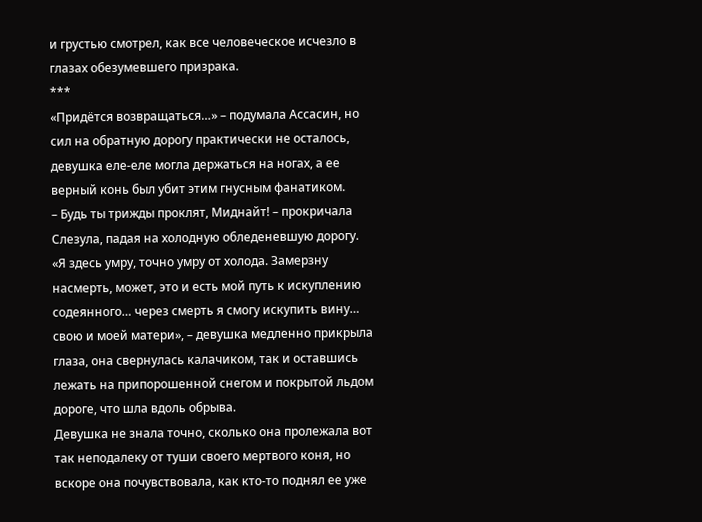и грустью смотрел, как все человеческое исчезло в глазах обезумевшего призрака.
***
«Придётся возвращаться…» – подумала Ассасин, но сил на обратную дорогу практически не осталось, девушка еле-еле могла держаться на ногах, а ее верный конь был убит этим гнусным фанатиком.
– Будь ты трижды проклят, Миднайт! – прокричала Слезула, падая на холодную обледеневшую дорогу.
«Я здесь умру, точно умру от холода. Замерзну насмерть, может, это и есть мой путь к искуплению содеянного… через смерть я смогу искупить вину… свою и моей матери», – девушка медленно прикрыла глаза, она свернулась калачиком, так и оставшись лежать на припорошенной снегом и покрытой льдом дороге, что шла вдоль обрыва.
Девушка не знала точно, сколько она пролежала вот так неподалеку от туши своего мертвого коня, но вскоре она почувствовала, как кто-то поднял ее уже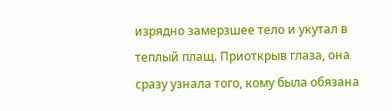изрядно замерзшее тело и укутал в теплый плащ. Приоткрыв глаза, она сразу узнала того, кому была обязана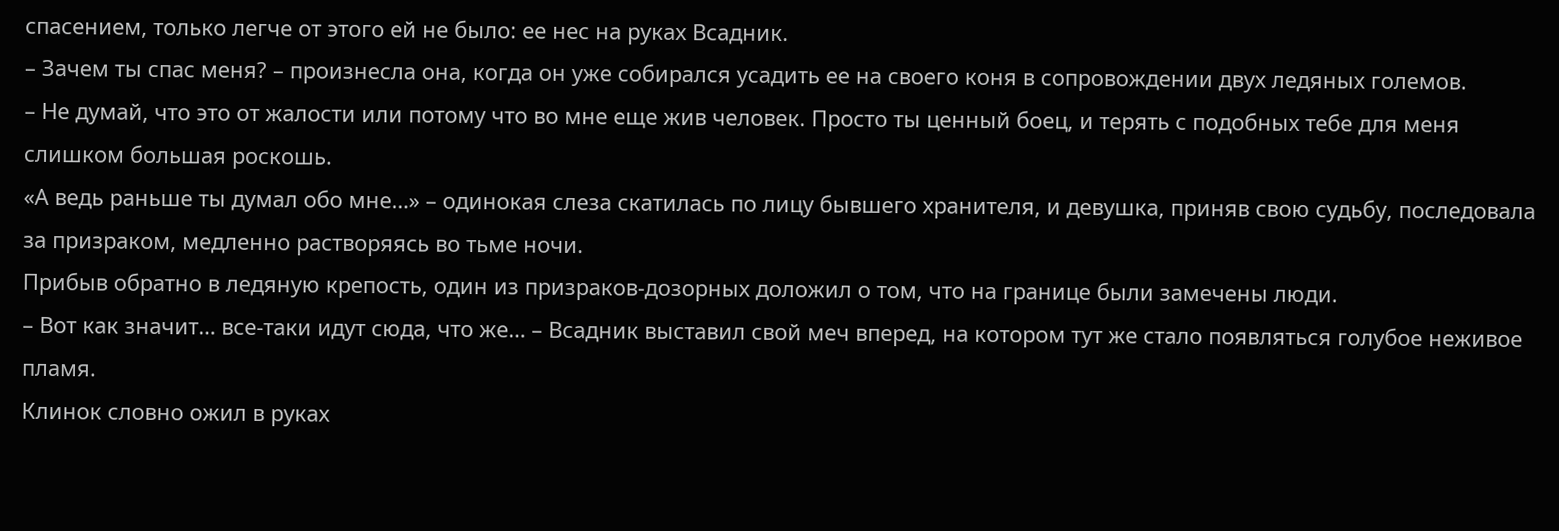спасением, только легче от этого ей не было: ее нес на руках Всадник.
– Зачем ты спас меня? – произнесла она, когда он уже собирался усадить ее на своего коня в сопровождении двух ледяных големов.
– Не думай, что это от жалости или потому что во мне еще жив человек. Просто ты ценный боец, и терять с подобных тебе для меня слишком большая роскошь.
«А ведь раньше ты думал обо мне…» – одинокая слеза скатилась по лицу бывшего хранителя, и девушка, приняв свою судьбу, последовала за призраком, медленно растворяясь во тьме ночи.
Прибыв обратно в ледяную крепость, один из призраков-дозорных доложил о том, что на границе были замечены люди.
– Вот как значит… все-таки идут сюда, что же… – Всадник выставил свой меч вперед, на котором тут же стало появляться голубое неживое пламя.
Клинок словно ожил в руках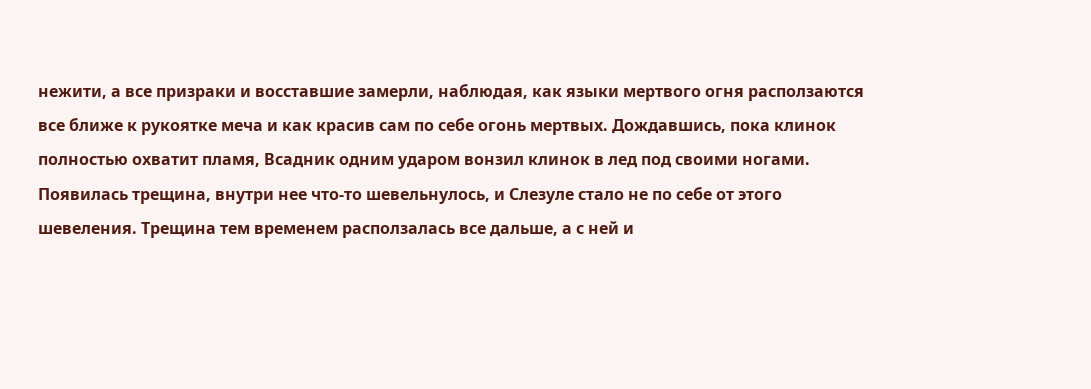нежити, а все призраки и восставшие замерли, наблюдая, как языки мертвого огня расползаются все ближе к рукоятке меча и как красив сам по себе огонь мертвых. Дождавшись, пока клинок полностью охватит пламя, Всадник одним ударом вонзил клинок в лед под своими ногами. Появилась трещина, внутри нее что-то шевельнулось, и Слезуле стало не по себе от этого шевеления. Трещина тем временем расползалась все дальше, а с ней и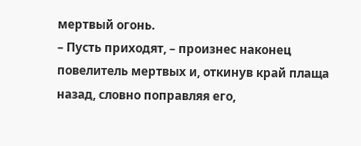мертвый огонь.
– Пусть приходят, – произнес наконец повелитель мертвых и, откинув край плаща назад, словно поправляя его,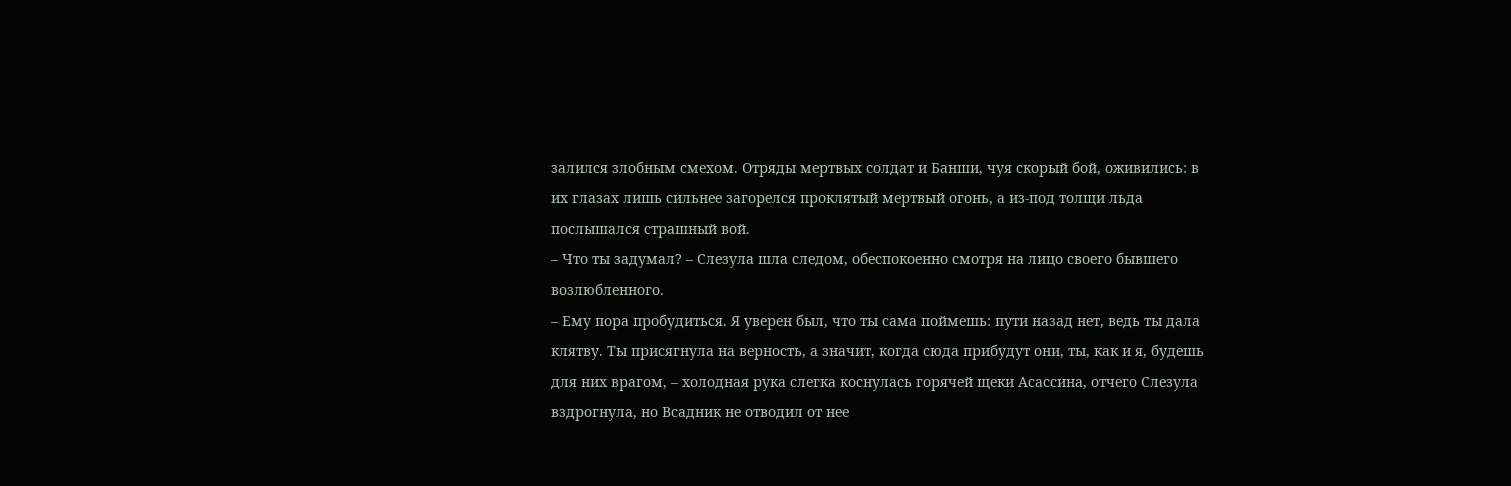залился злобным смехом. Отряды мертвых солдат и Банши, чуя скорый бой, оживились: в их глазах лишь сильнее загорелся проклятый мертвый огонь, а из-под толщи льда послышался страшный вой.
– Что ты задумал? – Слезула шла следом, обеспокоенно смотря на лицо своего бывшего возлюбленного.
– Ему пора пробудиться. Я уверен был, что ты сама поймешь: пути назад нет, ведь ты дала клятву. Ты присягнула на верность, а значит, когда сюда прибудут они, ты, как и я, будешь для них врагом, – холодная рука слегка коснулась горячей щеки Асассина, отчего Слезула вздрогнула, но Всадник не отводил от нее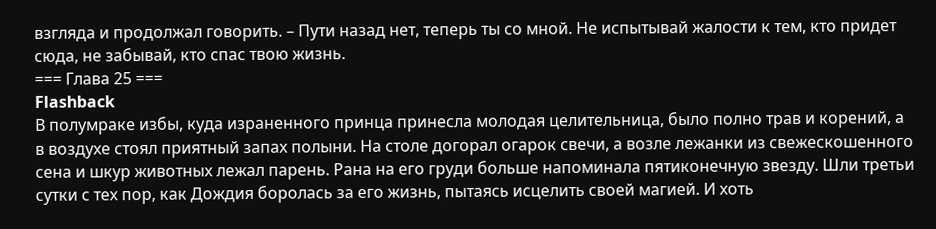взгляда и продолжал говорить. – Пути назад нет, теперь ты со мной. Не испытывай жалости к тем, кто придет сюда, не забывай, кто спас твою жизнь.
=== Глава 25 ===
Flashback
В полумраке избы, куда израненного принца принесла молодая целительница, было полно трав и корений, а в воздухе стоял приятный запах полыни. На столе догорал огарок свечи, а возле лежанки из свежескошенного сена и шкур животных лежал парень. Рана на его груди больше напоминала пятиконечную звезду. Шли третьи сутки с тех пор, как Дождия боролась за его жизнь, пытаясь исцелить своей магией. И хоть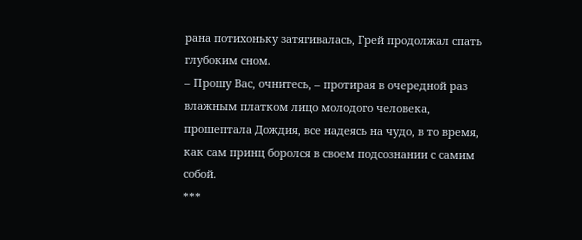рана потихоньку затягивалась, Грей продолжал спать глубоким сном.
– Прошу Вас, очнитесь, – протирая в очередной раз влажным платком лицо молодого человека, прошептала Дождия, все надеясь на чудо, в то время, как сам принц боролся в своем подсознании с самим собой.
***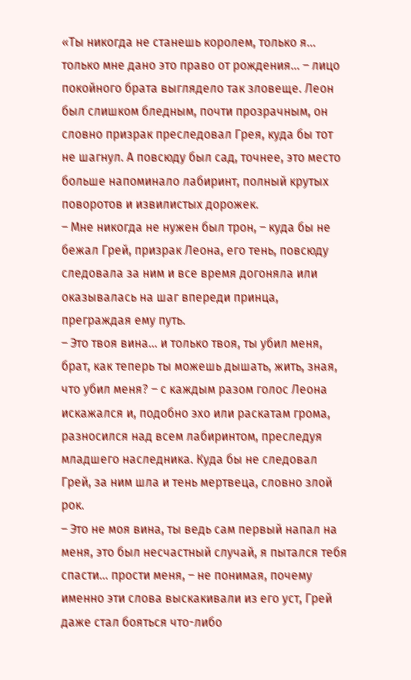«Ты никогда не станешь королем, только я… только мне дано это право от рождения… – лицо покойного брата выглядело так зловеще. Леон был слишком бледным, почти прозрачным, он словно призрак преследовал Грея, куда бы тот не шагнул. А повсюду был сад, точнее, это место больше напоминало лабиринт, полный крутых поворотов и извилистых дорожек.
– Мне никогда не нужен был трон, – куда бы не бежал Грей, призрак Леона, его тень, повсюду следовала за ним и все время догоняла или оказывалась на шаг впереди принца, преграждая ему путь.
– Это твоя вина… и только твоя, ты убил меня, брат, как теперь ты можешь дышать, жить, зная, что убил меня? – с каждым разом голос Леона искажался и, подобно эхо или раскатам грома, разносился над всем лабиринтом, преследуя младшего наследника. Куда бы не следовал Грей, за ним шла и тень мертвеца, словно злой рок.
– Это не моя вина, ты ведь сам первый напал на меня, это был несчастный случай, я пытался тебя спасти… прости меня, – не понимая, почему именно эти слова выскакивали из его уст, Грей даже стал бояться что-либо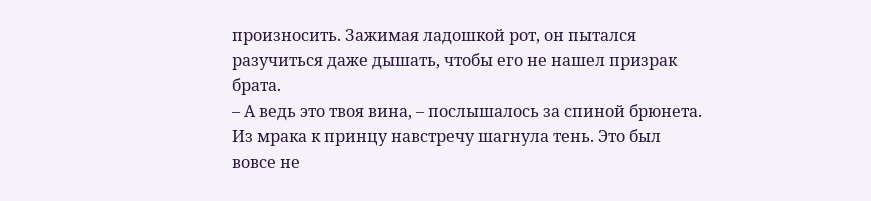произносить. Зажимая ладошкой рот, он пытался разучиться даже дышать, чтобы его не нашел призрак брата.
– А ведь это твоя вина, – послышалось за спиной брюнета. Из мрака к принцу навстречу шагнула тень. Это был вовсе не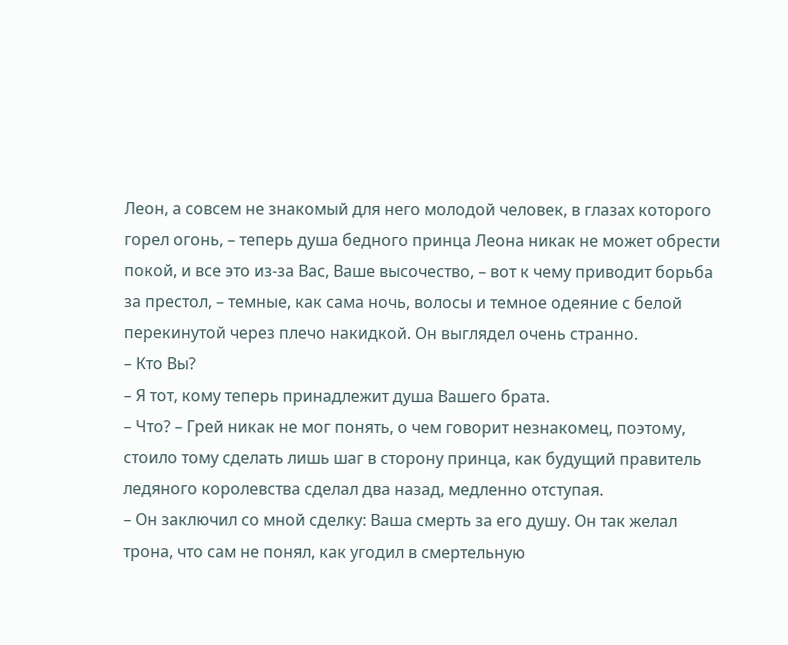Леон, а совсем не знакомый для него молодой человек, в глазах которого горел огонь, – теперь душа бедного принца Леона никак не может обрести покой, и все это из-за Вас, Ваше высочество, – вот к чему приводит борьба за престол, – темные, как сама ночь, волосы и темное одеяние с белой перекинутой через плечо накидкой. Он выглядел очень странно.
– Кто Вы?
– Я тот, кому теперь принадлежит душа Вашего брата.
– Что? – Грей никак не мог понять, о чем говорит незнакомец, поэтому, стоило тому сделать лишь шаг в сторону принца, как будущий правитель ледяного королевства сделал два назад, медленно отступая.
– Он заключил со мной сделку: Ваша смерть за его душу. Он так желал трона, что сам не понял, как угодил в смертельную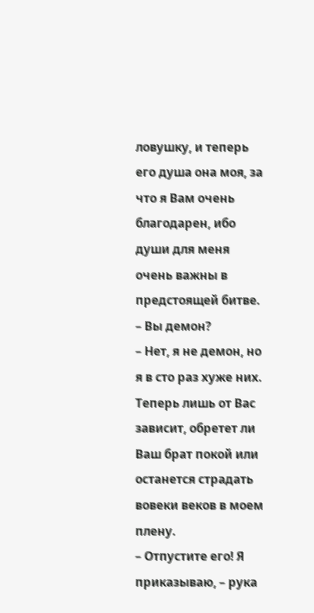ловушку, и теперь его душа она моя, за что я Вам очень благодарен, ибо души для меня очень важны в предстоящей битве.
– Вы демон?
– Нет, я не демон, но я в сто раз хуже них. Теперь лишь от Вас зависит, обретет ли Ваш брат покой или останется страдать вовеки веков в моем плену.
– Отпустите его! Я приказываю, – рука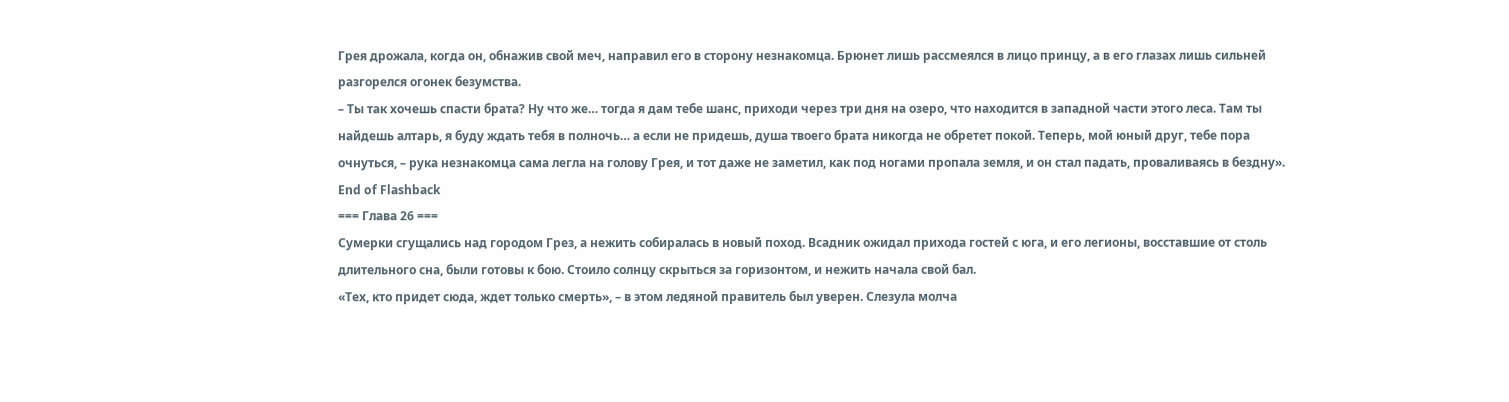Грея дрожала, когда он, обнажив свой меч, направил его в сторону незнакомца. Брюнет лишь рассмеялся в лицо принцу, а в его глазах лишь сильней разгорелся огонек безумства.
– Ты так хочешь спасти брата? Ну что же… тогда я дам тебе шанс, приходи через три дня на озеро, что находится в западной части этого леса. Там ты найдешь алтарь, я буду ждать тебя в полночь… а если не придешь, душа твоего брата никогда не обретет покой. Теперь, мой юный друг, тебе пора очнуться, – рука незнакомца сама легла на голову Грея, и тот даже не заметил, как под ногами пропала земля, и он стал падать, проваливаясь в бездну».
End of Flashback
=== Глава 26 ===
Сумерки сгущались над городом Грез, а нежить собиралась в новый поход. Всадник ожидал прихода гостей с юга, и его легионы, восставшие от столь длительного сна, были готовы к бою. Стоило солнцу скрыться за горизонтом, и нежить начала свой бал.
«Тех, кто придет сюда, ждет только смерть», – в этом ледяной правитель был уверен. Слезула молча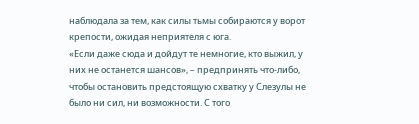наблюдала за тем, как силы тьмы собираются у ворот крепости, ожидая неприятеля с юга.
«Если даже сюда и дойдут те немногие, кто выжил, у них не останется шансов», – предпринять что-либо, чтобы остановить предстоящую схватку у Слезулы не было ни сил, ни возможности. С того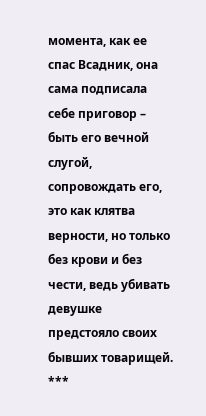момента, как ее спас Всадник, она сама подписала себе приговор – быть его вечной слугой, сопровождать его, это как клятва верности, но только без крови и без чести, ведь убивать девушке предстояло своих бывших товарищей.
***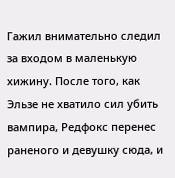Гажил внимательно следил за входом в маленькую хижину. После того, как Эльзе не хватило сил убить вампира, Редфокс перенес раненого и девушку сюда, и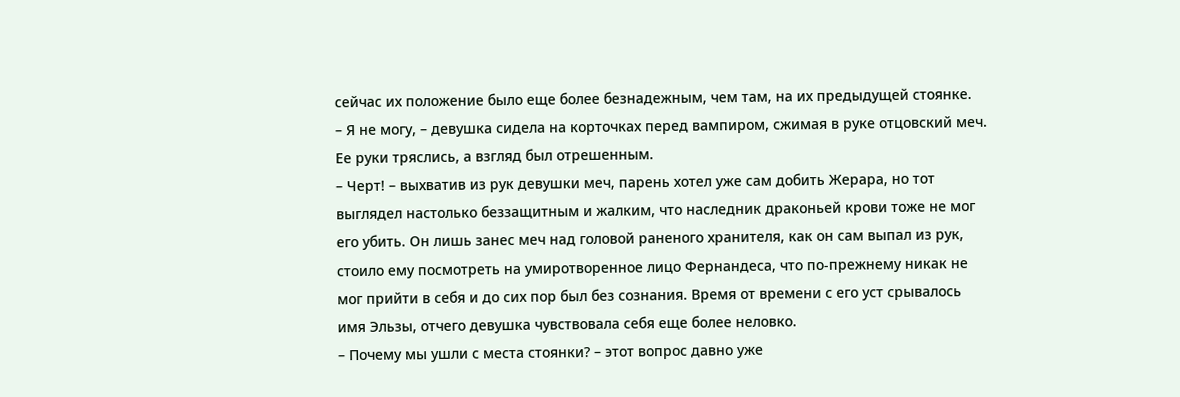сейчас их положение было еще более безнадежным, чем там, на их предыдущей стоянке.
– Я не могу, – девушка сидела на корточках перед вампиром, сжимая в руке отцовский меч. Ее руки тряслись, а взгляд был отрешенным.
– Черт! – выхватив из рук девушки меч, парень хотел уже сам добить Жерара, но тот выглядел настолько беззащитным и жалким, что наследник драконьей крови тоже не мог его убить. Он лишь занес меч над головой раненого хранителя, как он сам выпал из рук, стоило ему посмотреть на умиротворенное лицо Фернандеса, что по-прежнему никак не мог прийти в себя и до сих пор был без сознания. Время от времени с его уст срывалось имя Эльзы, отчего девушка чувствовала себя еще более неловко.
– Почему мы ушли с места стоянки? – этот вопрос давно уже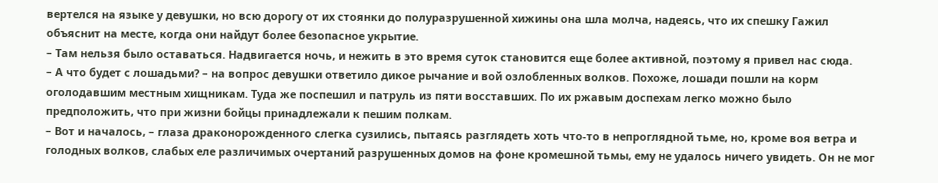вертелся на языке у девушки, но всю дорогу от их стоянки до полуразрушенной хижины она шла молча, надеясь, что их спешку Гажил объяснит на месте, когда они найдут более безопасное укрытие.
– Там нельзя было оставаться. Надвигается ночь, и нежить в это время суток становится еще более активной, поэтому я привел нас сюда.
– А что будет с лошадьми? – на вопрос девушки ответило дикое рычание и вой озлобленных волков. Похоже, лошади пошли на корм оголодавшим местным хищникам. Туда же поспешил и патруль из пяти восставших. По их ржавым доспехам легко можно было предположить, что при жизни бойцы принадлежали к пешим полкам.
– Вот и началось, – глаза драконорожденного слегка сузились, пытаясь разглядеть хоть что-то в непроглядной тьме, но, кроме воя ветра и голодных волков, слабых еле различимых очертаний разрушенных домов на фоне кромешной тьмы, ему не удалось ничего увидеть. Он не мог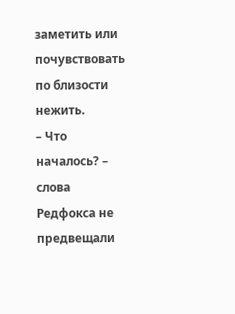заметить или почувствовать по близости нежить.
– Что началось? – слова Редфокса не предвещали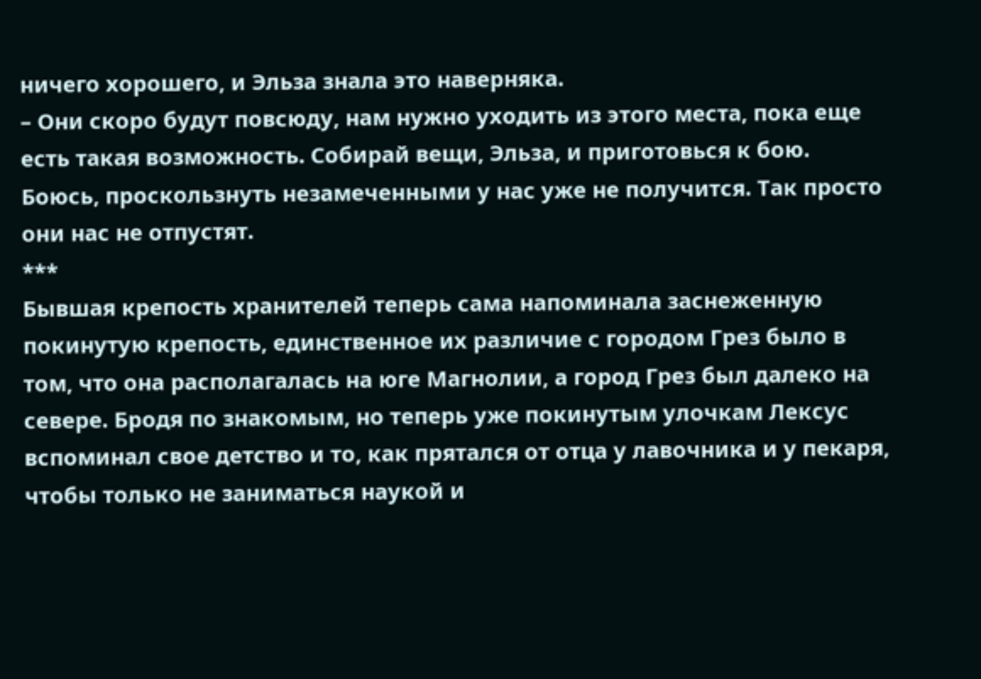ничего хорошего, и Эльза знала это наверняка.
– Они скоро будут повсюду, нам нужно уходить из этого места, пока еще есть такая возможность. Собирай вещи, Эльза, и приготовься к бою. Боюсь, проскользнуть незамеченными у нас уже не получится. Так просто они нас не отпустят.
***
Бывшая крепость хранителей теперь сама напоминала заснеженную покинутую крепость, единственное их различие с городом Грез было в том, что она располагалась на юге Магнолии, а город Грез был далеко на севере. Бродя по знакомым, но теперь уже покинутым улочкам Лексус вспоминал свое детство и то, как прятался от отца у лавочника и у пекаря, чтобы только не заниматься наукой и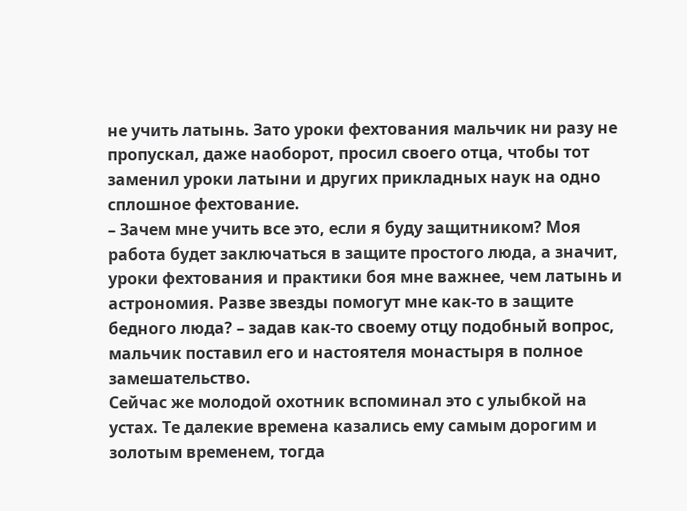не учить латынь. Зато уроки фехтования мальчик ни разу не пропускал, даже наоборот, просил своего отца, чтобы тот заменил уроки латыни и других прикладных наук на одно сплошное фехтование.
– Зачем мне учить все это, если я буду защитником? Моя работа будет заключаться в защите простого люда, а значит, уроки фехтования и практики боя мне важнее, чем латынь и астрономия. Разве звезды помогут мне как-то в защите бедного люда? – задав как-то своему отцу подобный вопрос, мальчик поставил его и настоятеля монастыря в полное замешательство.
Сейчас же молодой охотник вспоминал это с улыбкой на устах. Те далекие времена казались ему самым дорогим и золотым временем, тогда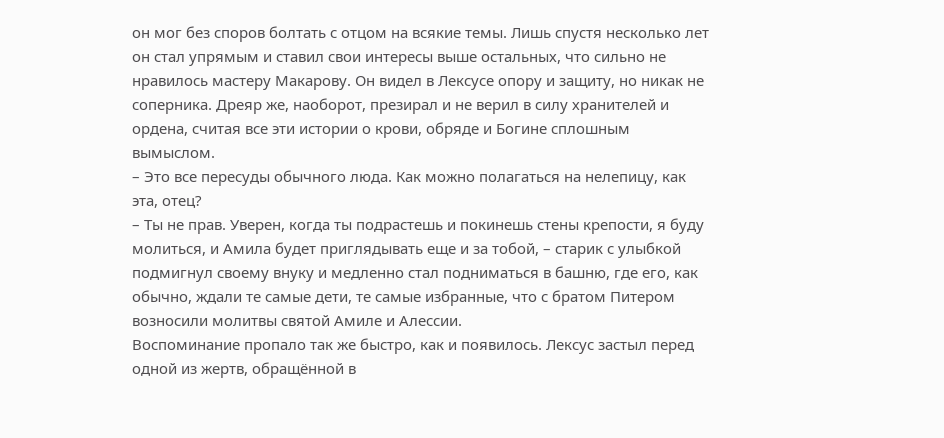он мог без споров болтать с отцом на всякие темы. Лишь спустя несколько лет он стал упрямым и ставил свои интересы выше остальных, что сильно не нравилось мастеру Макарову. Он видел в Лексусе опору и защиту, но никак не соперника. Дреяр же, наоборот, презирал и не верил в силу хранителей и ордена, считая все эти истории о крови, обряде и Богине сплошным вымыслом.
– Это все пересуды обычного люда. Как можно полагаться на нелепицу, как эта, отец?
– Ты не прав. Уверен, когда ты подрастешь и покинешь стены крепости, я буду молиться, и Амила будет приглядывать еще и за тобой, – старик с улыбкой подмигнул своему внуку и медленно стал подниматься в башню, где его, как обычно, ждали те самые дети, те самые избранные, что с братом Питером возносили молитвы святой Амиле и Алессии.
Воспоминание пропало так же быстро, как и появилось. Лексус застыл перед одной из жертв, обращённой в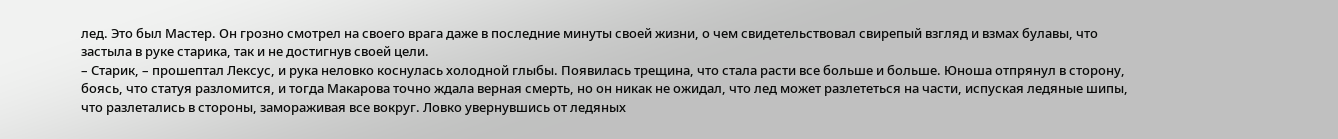лед. Это был Мастер. Он грозно смотрел на своего врага даже в последние минуты своей жизни, о чем свидетельствовал свирепый взгляд и взмах булавы, что застыла в руке старика, так и не достигнув своей цели.
– Старик, – прошептал Лексус, и рука неловко коснулась холодной глыбы. Появилась трещина, что стала расти все больше и больше. Юноша отпрянул в сторону, боясь, что статуя разломится, и тогда Макарова точно ждала верная смерть, но он никак не ожидал, что лед может разлететься на части, испуская ледяные шипы, что разлетались в стороны, замораживая все вокруг. Ловко увернувшись от ледяных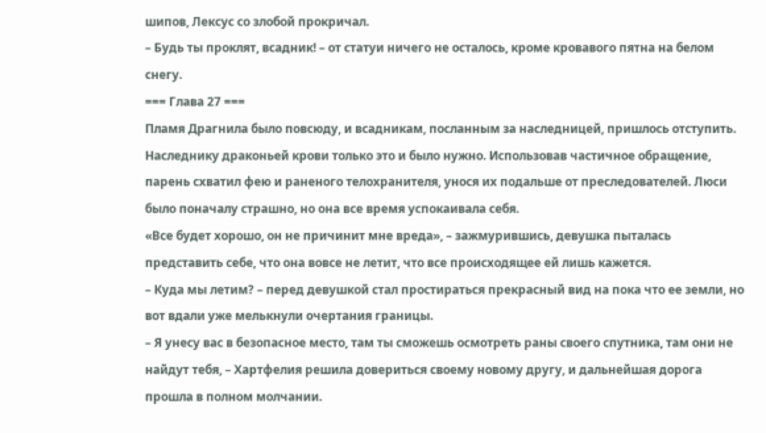шипов, Лексус со злобой прокричал.
– Будь ты проклят, всадник! – от статуи ничего не осталось, кроме кровавого пятна на белом снегу.
=== Глава 27 ===
Пламя Драгнила было повсюду, и всадникам, посланным за наследницей, пришлось отступить. Наследнику драконьей крови только это и было нужно. Использовав частичное обращение, парень схватил фею и раненого телохранителя, унося их подальше от преследователей. Люси было поначалу страшно, но она все время успокаивала себя.
«Все будет хорошо, он не причинит мне вреда», – зажмурившись, девушка пыталась представить себе, что она вовсе не летит, что все происходящее ей лишь кажется.
– Куда мы летим? – перед девушкой стал простираться прекрасный вид на пока что ее земли, но вот вдали уже мелькнули очертания границы.
– Я унесу вас в безопасное место, там ты сможешь осмотреть раны своего спутника, там они не найдут тебя, – Хартфелия решила довериться своему новому другу, и дальнейшая дорога прошла в полном молчании.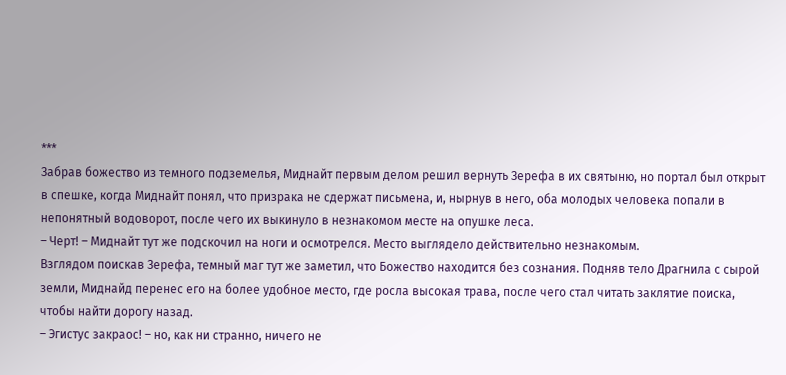***
Забрав божество из темного подземелья, Миднайт первым делом решил вернуть Зерефа в их святыню, но портал был открыт в спешке, когда Миднайт понял, что призрака не сдержат письмена, и, нырнув в него, оба молодых человека попали в непонятный водоворот, после чего их выкинуло в незнакомом месте на опушке леса.
– Черт! – Миднайт тут же подскочил на ноги и осмотрелся. Место выглядело действительно незнакомым.
Взглядом поискав Зерефа, темный маг тут же заметил, что Божество находится без сознания. Подняв тело Драгнила с сырой земли, Миднайд перенес его на более удобное место, где росла высокая трава, после чего стал читать заклятие поиска, чтобы найти дорогу назад.
– Эгистус закраос! – но, как ни странно, ничего не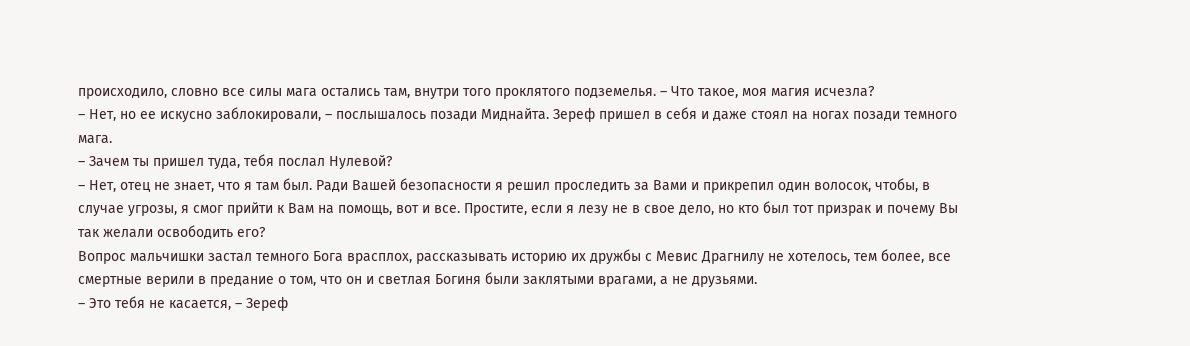происходило, словно все силы мага остались там, внутри того проклятого подземелья. – Что такое, моя магия исчезла?
– Нет, но ее искусно заблокировали, – послышалось позади Миднайта. Зереф пришел в себя и даже стоял на ногах позади темного мага.
– Зачем ты пришел туда, тебя послал Нулевой?
– Нет, отец не знает, что я там был. Ради Вашей безопасности я решил проследить за Вами и прикрепил один волосок, чтобы, в случае угрозы, я смог прийти к Вам на помощь, вот и все. Простите, если я лезу не в свое дело, но кто был тот призрак и почему Вы так желали освободить его?
Вопрос мальчишки застал темного Бога врасплох, рассказывать историю их дружбы с Мевис Драгнилу не хотелось, тем более, все смертные верили в предание о том, что он и светлая Богиня были заклятыми врагами, а не друзьями.
– Это тебя не касается, – Зереф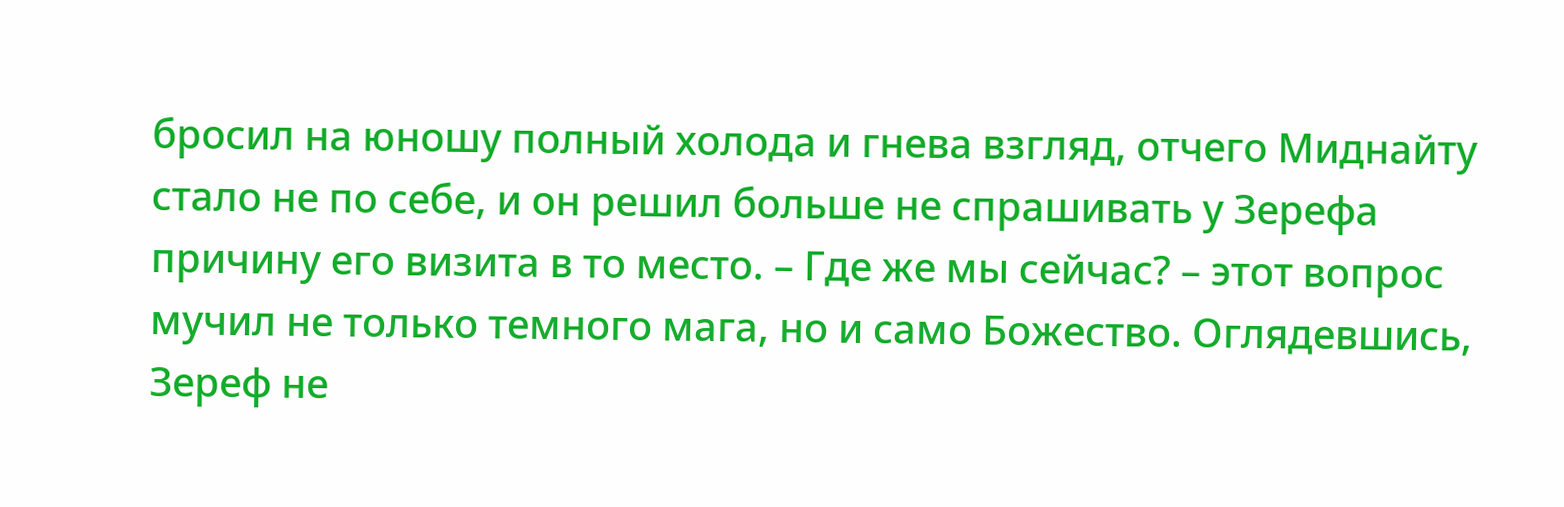бросил на юношу полный холода и гнева взгляд, отчего Миднайту стало не по себе, и он решил больше не спрашивать у Зерефа причину его визита в то место. – Где же мы сейчас? – этот вопрос мучил не только темного мага, но и само Божество. Оглядевшись, Зереф не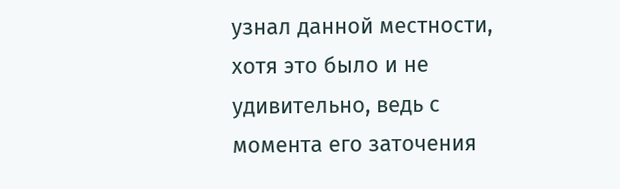узнал данной местности, хотя это было и не удивительно, ведь с момента его заточения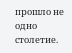прошло не одно столетие.